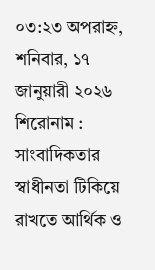০৩:২৩ অপরাহ্ন, শনিবার, ১৭ জানুয়ারী ২০২৬
শিরোনাম :
সাংবাদিকতার স্বাধীনতা টিকিয়ে রাখতে আর্থিক ও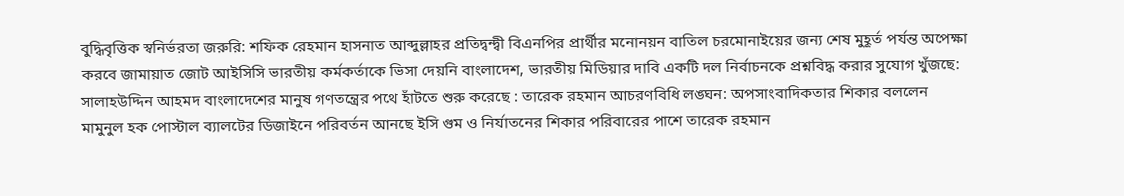বুদ্ধিবৃত্তিক স্বনির্ভরতা জরুরি: শফিক রেহমান হাসনাত আব্দুল্লাহর প্রতিদ্বন্দ্বী বিএনপির প্রার্থীর মনোনয়ন বাতিল চরমোনাইয়ের জন্য শেষ মুহূর্ত পর্যন্ত অপেক্ষা করবে জামায়াত জোট আইসিসি ভারতীয় কর্মকর্তাকে ভিসা দেয়নি বাংলাদেশ, ভারতীয় মিডিয়ার দাবি একটি দল নির্বাচনকে প্রশ্নবিদ্ধ করার সুযোগ খুঁজছে: সালাহউদ্দিন আহমদ বাংলাদেশের মানুষ গণতন্ত্রের পথে হাঁটতে শুরু করেছে : তারেক রহমান আচরণবিধি লঙ্ঘন: অপসাংবাদিকতার শিকার বললেন মামুনুল হক পোস্টাল ব্যালটের ডিজাইনে পরিবর্তন আনছে ইসি গুম ও নির্যাতনের শিকার পরিবারের পাশে তারেক রহমান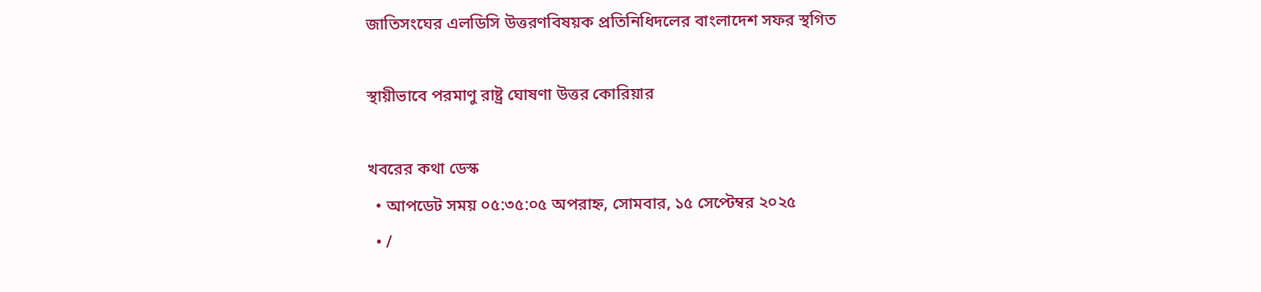জাতিসংঘের এলডিসি উত্তরণবিষয়ক প্রতিনিধিদলের বাংলাদেশ সফর স্থগিত

স্থায়ীভাবে পরমাণু রাষ্ট্র ঘোষণা উত্তর কোরিয়ার

খবরের কথা ডেস্ক
  • আপডেট সময় ০৫:৩৫:০৫ অপরাহ্ন, সোমবার, ১৫ সেপ্টেম্বর ২০২৫
  • /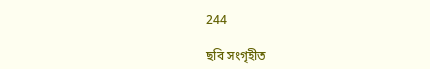244

ছবি সংগৃহীত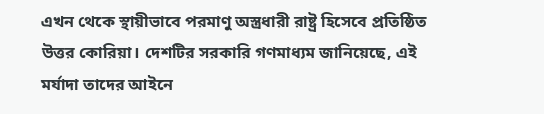এখন থেকে স্থায়ীভাবে পরমাণু অস্ত্রধারী রাষ্ট্র হিসেবে প্রতিষ্ঠিত উত্তর কোরিয়া। দেশটির সরকারি গণমাধ্যম জানিয়েছে, এই মর্যাদা তাদের আইনে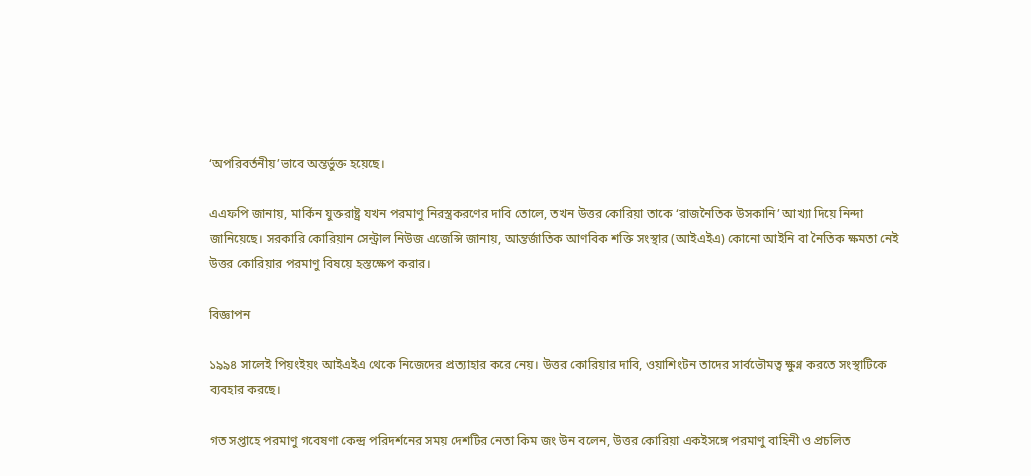‘অপরিবর্তনীয়’ভাবে অন্তর্ভুক্ত হয়েছে।

এএফপি জানায়, মার্কিন যুক্তরাষ্ট্র যখন পরমাণু নিরস্ত্রকরণের দাবি তোলে, তখন উত্তর কোরিয়া তাকে ‘রাজনৈতিক উসকানি’ আখ্যা দিয়ে নিন্দা জানিয়েছে। সরকারি কোরিয়ান সেন্ট্রাল নিউজ এজেন্সি জানায়, আন্তর্জাতিক আণবিক শক্তি সংস্থার (আইএইএ) কোনো আইনি বা নৈতিক ক্ষমতা নেই উত্তর কোরিয়ার পরমাণু বিষয়ে হস্তক্ষেপ করার।

বিজ্ঞাপন

১৯৯৪ সালেই পিয়ংইয়ং আইএইএ থেকে নিজেদের প্রত্যাহার করে নেয়। উত্তর কোরিয়ার দাবি, ওয়াশিংটন তাদের সার্বভৌমত্ব ক্ষুণ্ন করতে সংস্থাটিকে ব্যবহার করছে।

গত সপ্তাহে পরমাণু গবেষণা কেন্দ্র পরিদর্শনের সময় দেশটির নেতা কিম জং উন বলেন, উত্তর কোরিয়া একইসঙ্গে পরমাণু বাহিনী ও প্রচলিত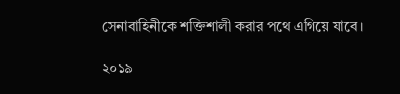সেনাবাহিনীকে শক্তিশালী করার পথে এগিয়ে যাবে।

২০১৯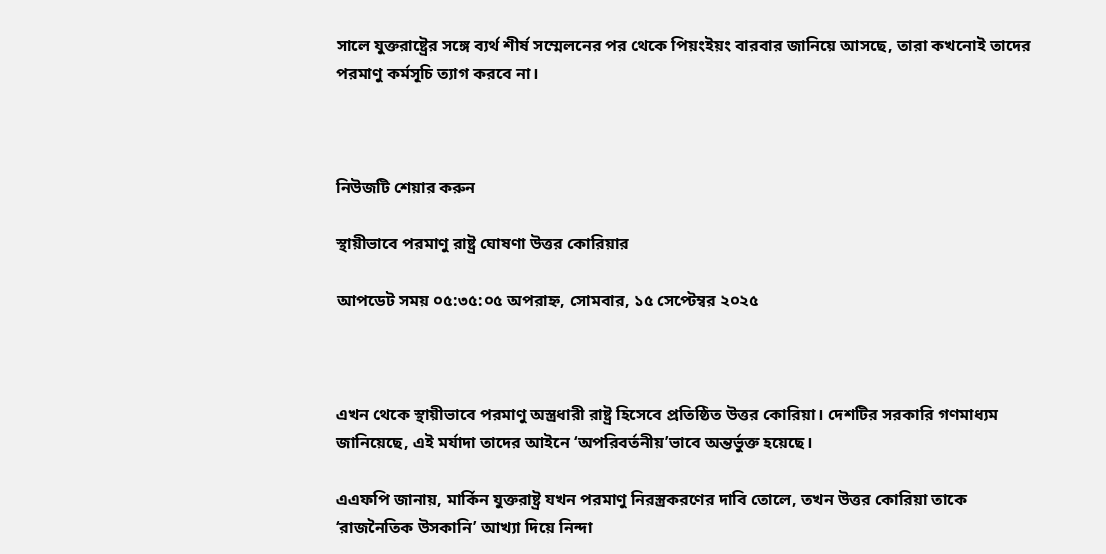সালে যুক্তরাষ্ট্রের সঙ্গে ব্যর্থ শীর্ষ সম্মেলনের পর থেকে পিয়ংইয়ং বারবার জানিয়ে আসছে, তারা কখনোই তাদের পরমাণু কর্মসূচি ত্যাগ করবে না।



নিউজটি শেয়ার করুন

স্থায়ীভাবে পরমাণু রাষ্ট্র ঘোষণা উত্তর কোরিয়ার

আপডেট সময় ০৫:৩৫:০৫ অপরাহ্ন, সোমবার, ১৫ সেপ্টেম্বর ২০২৫



এখন থেকে স্থায়ীভাবে পরমাণু অস্ত্রধারী রাষ্ট্র হিসেবে প্রতিষ্ঠিত উত্তর কোরিয়া। দেশটির সরকারি গণমাধ্যম জানিয়েছে, এই মর্যাদা তাদের আইনে ‘অপরিবর্তনীয়’ভাবে অন্তর্ভুক্ত হয়েছে।

এএফপি জানায়, মার্কিন যুক্তরাষ্ট্র যখন পরমাণু নিরস্ত্রকরণের দাবি তোলে, তখন উত্তর কোরিয়া তাকে ‘রাজনৈতিক উসকানি’ আখ্যা দিয়ে নিন্দা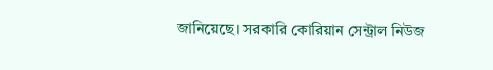জানিয়েছে। সরকারি কোরিয়ান সেন্ট্রাল নিউজ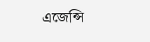এজেন্সি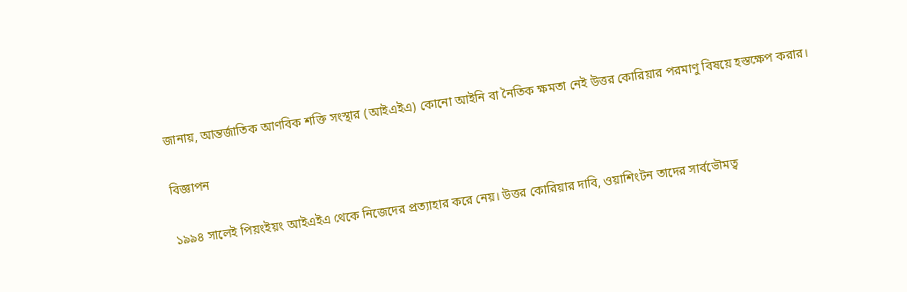জানায়, আন্তর্জাতিক আণবিক শক্তি সংস্থার (আইএইএ) কোনো আইনি বা নৈতিক ক্ষমতা নেই উত্তর কোরিয়ার পরমাণু বিষয়ে হস্তক্ষেপ করার।

বিজ্ঞাপন

১৯৯৪ সালেই পিয়ংইয়ং আইএইএ থেকে নিজেদের প্রত্যাহার করে নেয়। উত্তর কোরিয়ার দাবি, ওয়াশিংটন তাদের সার্বভৌমত্ব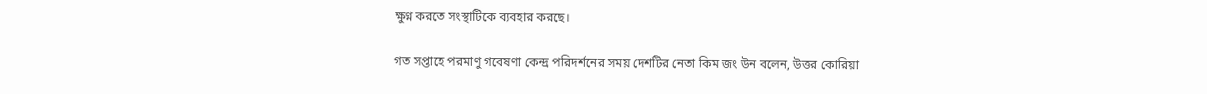ক্ষুণ্ন করতে সংস্থাটিকে ব্যবহার করছে।

গত সপ্তাহে পরমাণু গবেষণা কেন্দ্র পরিদর্শনের সময় দেশটির নেতা কিম জং উন বলেন, উত্তর কোরিয়া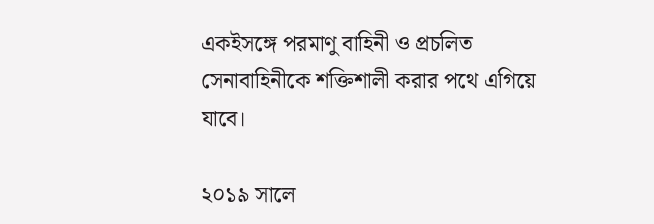একইসঙ্গে পরমাণু বাহিনী ও প্রচলিত সেনাবাহিনীকে শক্তিশালী করার পথে এগিয়ে যাবে।

২০১৯ সালে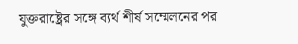যুক্তরাষ্ট্রের সঙ্গে ব্যর্থ শীর্ষ সম্মেলনের পর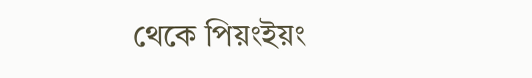থেকে পিয়ংইয়ং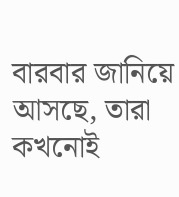বারবার জানিয়ে আসছে, তারা কখনোই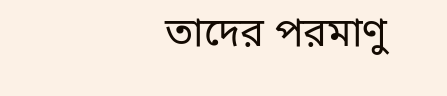তাদের পরমাণু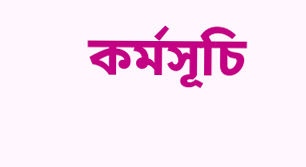কর্মসূচি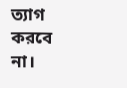ত্যাগ করবে না।